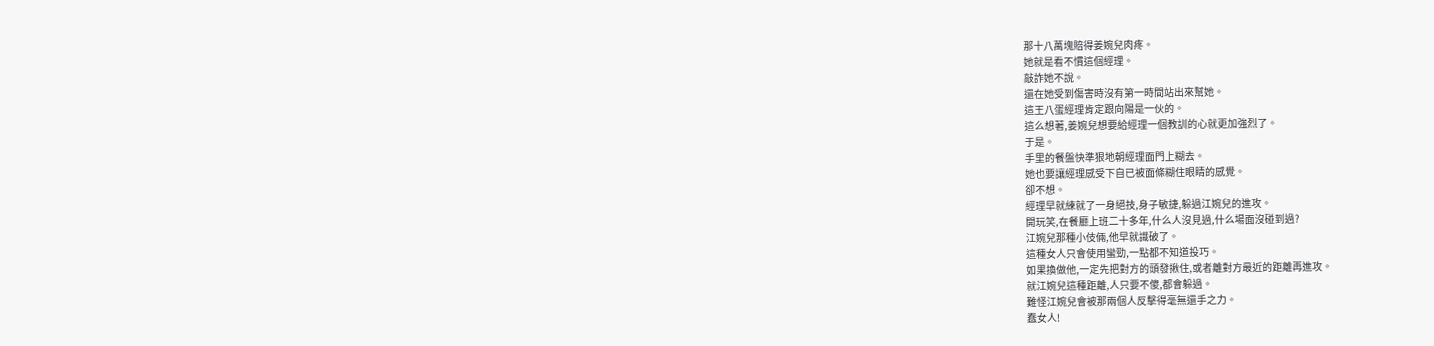那十八萬塊賠得姜婉兒肉疼。
她就是看不慣這個經理。
敲詐她不說。
還在她受到傷害時沒有第一時間站出來幫她。
這王八蛋經理肯定跟向陽是一伙的。
這么想著,姜婉兒想要給經理一個教訓的心就更加強烈了。
于是。
手里的餐盤快準狠地朝經理面門上糊去。
她也要讓經理感受下自已被面條糊住眼睛的感覺。
卻不想。
經理早就練就了一身絕技,身子敏捷,躲過江婉兒的進攻。
開玩笑,在餐廳上班二十多年,什么人沒見過,什么場面沒碰到過?
江婉兒那種小伎倆,他早就識破了。
這種女人只會使用蠻勁,一點都不知道投巧。
如果換做他,一定先把對方的頭發揪住,或者離對方最近的距離再進攻。
就江婉兒這種距離,人只要不傻,都會躲過。
難怪江婉兒會被那兩個人反擊得毫無還手之力。
蠢女人!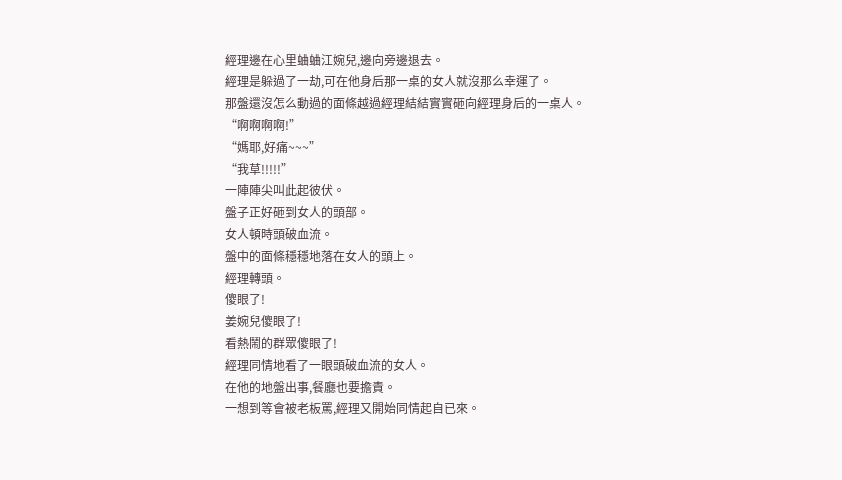經理邊在心里蛐蛐江婉兒,邊向旁邊退去。
經理是躲過了一劫,可在他身后那一桌的女人就沒那么幸運了。
那盤還沒怎么動過的面條越過經理結結實實砸向經理身后的一桌人。
“啊啊啊啊!”
“媽耶,好痛~~~”
“我草!!!!!”
一陣陣尖叫此起彼伏。
盤子正好砸到女人的頭部。
女人頓時頭破血流。
盤中的面條穩穩地落在女人的頭上。
經理轉頭。
傻眼了!
姜婉兒傻眼了!
看熱鬧的群眾傻眼了!
經理同情地看了一眼頭破血流的女人。
在他的地盤出事,餐廳也要擔責。
一想到等會被老板罵,經理又開始同情起自已來。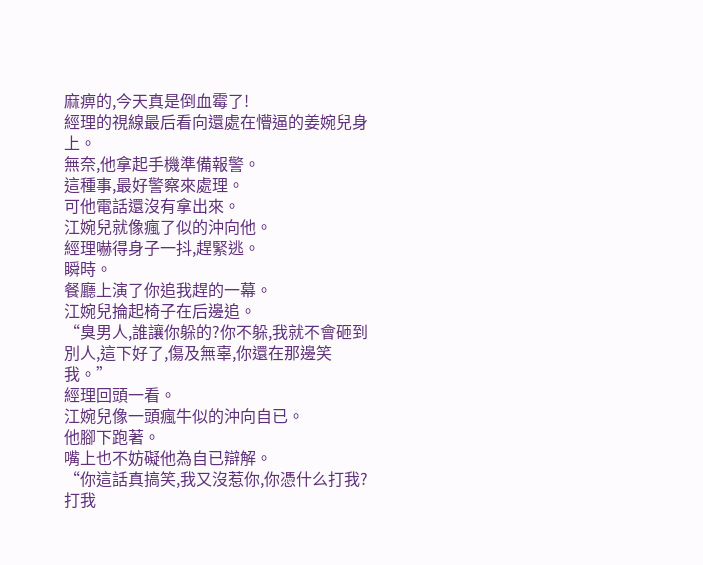麻痹的,今天真是倒血霉了!
經理的視線最后看向還處在懵逼的姜婉兒身上。
無奈,他拿起手機準備報警。
這種事,最好警察來處理。
可他電話還沒有拿出來。
江婉兒就像瘋了似的沖向他。
經理嚇得身子一抖,趕緊逃。
瞬時。
餐廳上演了你追我趕的一幕。
江婉兒掄起椅子在后邊追。
“臭男人,誰讓你躲的?你不躲,我就不會砸到別人,這下好了,傷及無辜,你還在那邊笑我。”
經理回頭一看。
江婉兒像一頭瘋牛似的沖向自已。
他腳下跑著。
嘴上也不妨礙他為自已辯解。
“你這話真搞笑,我又沒惹你,你憑什么打我?
打我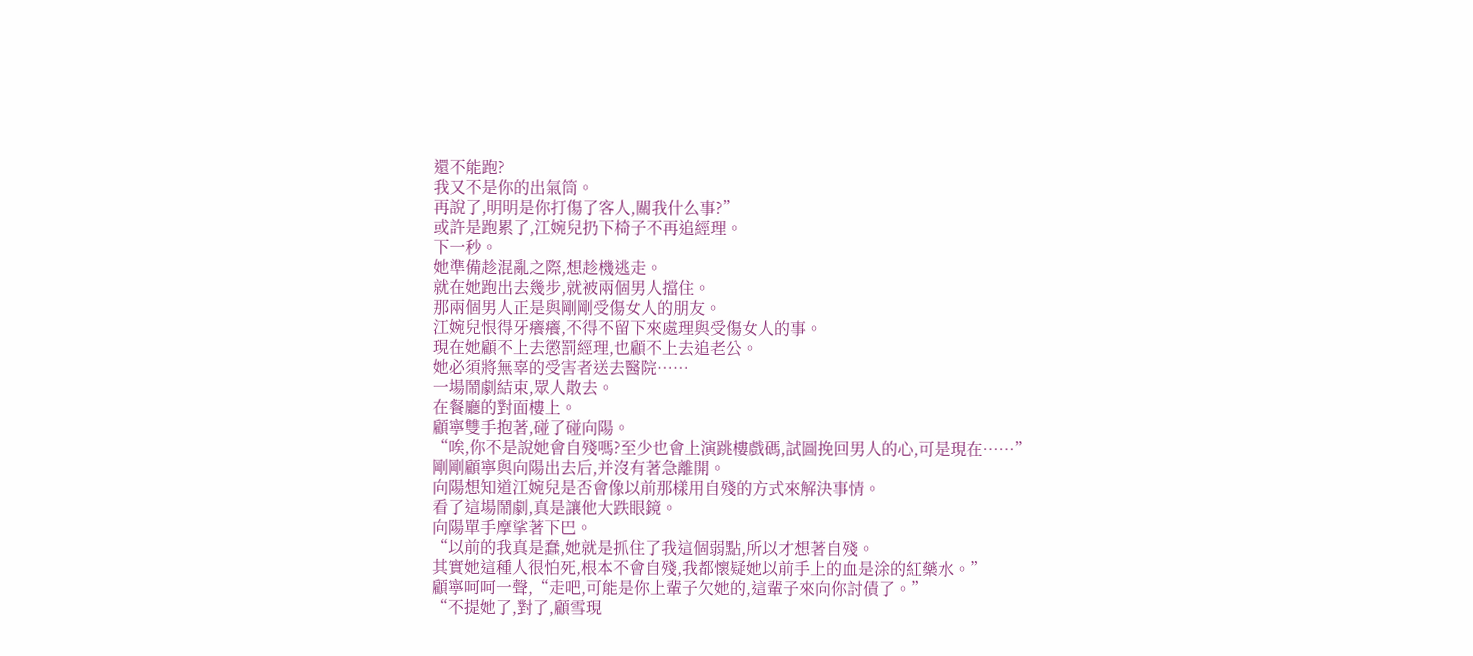還不能跑?
我又不是你的出氣筒。
再說了,明明是你打傷了客人,關我什么事?”
或許是跑累了,江婉兒扔下椅子不再追經理。
下一秒。
她準備趁混亂之際,想趁機逃走。
就在她跑出去幾步,就被兩個男人擋住。
那兩個男人正是與剛剛受傷女人的朋友。
江婉兒恨得牙癢癢,不得不留下來處理與受傷女人的事。
現在她顧不上去懲罰經理,也顧不上去追老公。
她必須將無辜的受害者送去醫院……
一場鬧劇結束,眾人散去。
在餐廳的對面樓上。
顧寧雙手抱著,碰了碰向陽。
“唉,你不是說她會自殘嗎?至少也會上演跳樓戲碼,試圖挽回男人的心,可是現在……”
剛剛顧寧與向陽出去后,并沒有著急離開。
向陽想知道江婉兒是否會像以前那樣用自殘的方式來解決事情。
看了這場鬧劇,真是讓他大跌眼鏡。
向陽單手摩挲著下巴。
“以前的我真是蠢,她就是抓住了我這個弱點,所以才想著自殘。
其實她這種人很怕死,根本不會自殘,我都懷疑她以前手上的血是涂的紅藥水。”
顧寧呵呵一聲,“走吧,可能是你上輩子欠她的,這輩子來向你討債了。”
“不提她了,對了,顧雪現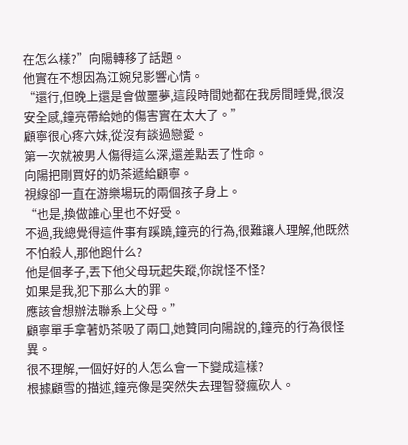在怎么樣?”向陽轉移了話題。
他實在不想因為江婉兒影響心情。
“還行,但晚上還是會做噩夢,這段時間她都在我房間睡覺,很沒安全感,鐘亮帶給她的傷害實在太大了。”
顧寧很心疼六妹,從沒有談過戀愛。
第一次就被男人傷得這么深,還差點丟了性命。
向陽把剛買好的奶茶遞給顧寧。
視線卻一直在游樂場玩的兩個孩子身上。
“也是,換做誰心里也不好受。
不過,我總覺得這件事有蹊蹺,鐘亮的行為,很難讓人理解,他既然不怕殺人,那他跑什么?
他是個孝子,丟下他父母玩起失蹤,你說怪不怪?
如果是我,犯下那么大的罪。
應該會想辦法聯系上父母。”
顧寧單手拿著奶茶吸了兩口,她贊同向陽說的,鐘亮的行為很怪異。
很不理解,一個好好的人怎么會一下變成這樣?
根據顧雪的描述,鐘亮像是突然失去理智發瘋砍人。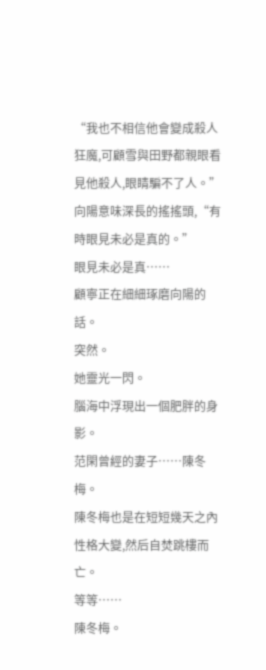“我也不相信他會變成殺人狂魔,可顧雪與田野都親眼看見他殺人,眼睛騙不了人。”
向陽意味深長的搖搖頭,“有時眼見未必是真的。”
眼見未必是真……
顧寧正在細細琢磨向陽的話。
突然。
她靈光一閃。
腦海中浮現出一個肥胖的身影。
范閑曾經的妻子……陳冬梅。
陳冬梅也是在短短幾天之內性格大變,然后自焚跳樓而亡。
等等……
陳冬梅。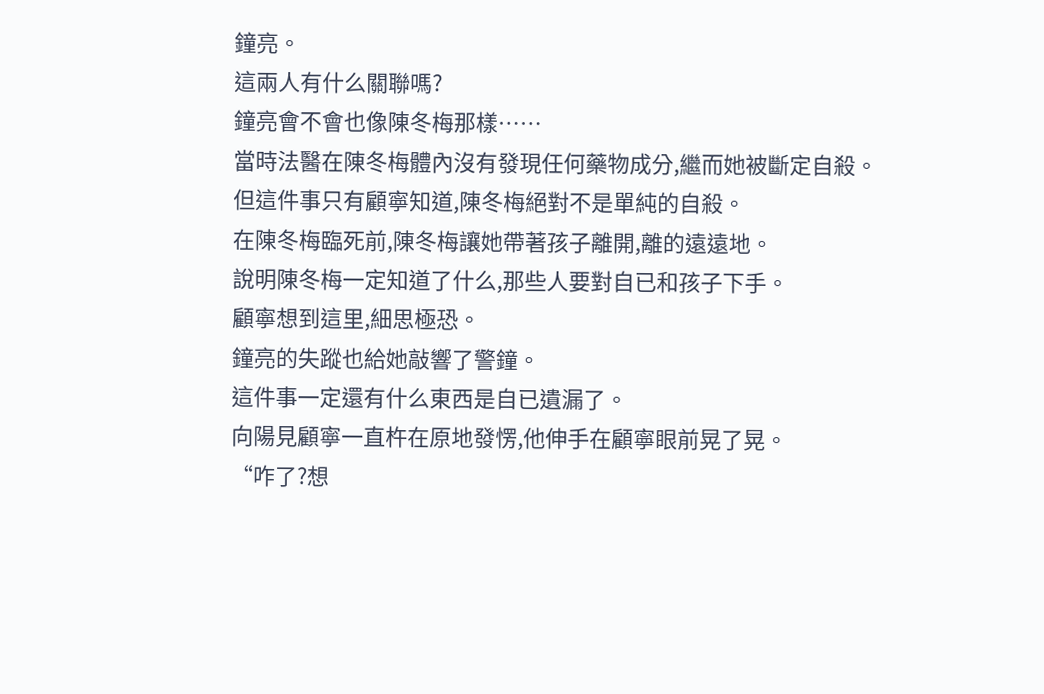鐘亮。
這兩人有什么關聯嗎?
鐘亮會不會也像陳冬梅那樣……
當時法醫在陳冬梅體內沒有發現任何藥物成分,繼而她被斷定自殺。
但這件事只有顧寧知道,陳冬梅絕對不是單純的自殺。
在陳冬梅臨死前,陳冬梅讓她帶著孩子離開,離的遠遠地。
說明陳冬梅一定知道了什么,那些人要對自已和孩子下手。
顧寧想到這里,細思極恐。
鐘亮的失蹤也給她敲響了警鐘。
這件事一定還有什么東西是自已遺漏了。
向陽見顧寧一直杵在原地發愣,他伸手在顧寧眼前晃了晃。
“咋了?想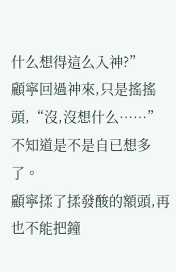什么想得這么入神?”
顧寧回過神來,只是搖搖頭,“沒,沒想什么……”
不知道是不是自已想多了。
顧寧揉了揉發酸的額頭,再也不能把鐘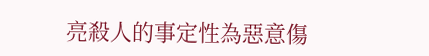亮殺人的事定性為惡意傷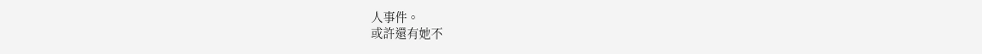人事件。
或許還有她不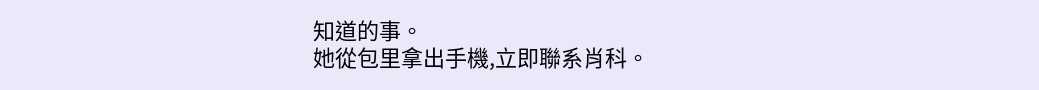知道的事。
她從包里拿出手機,立即聯系肖科。